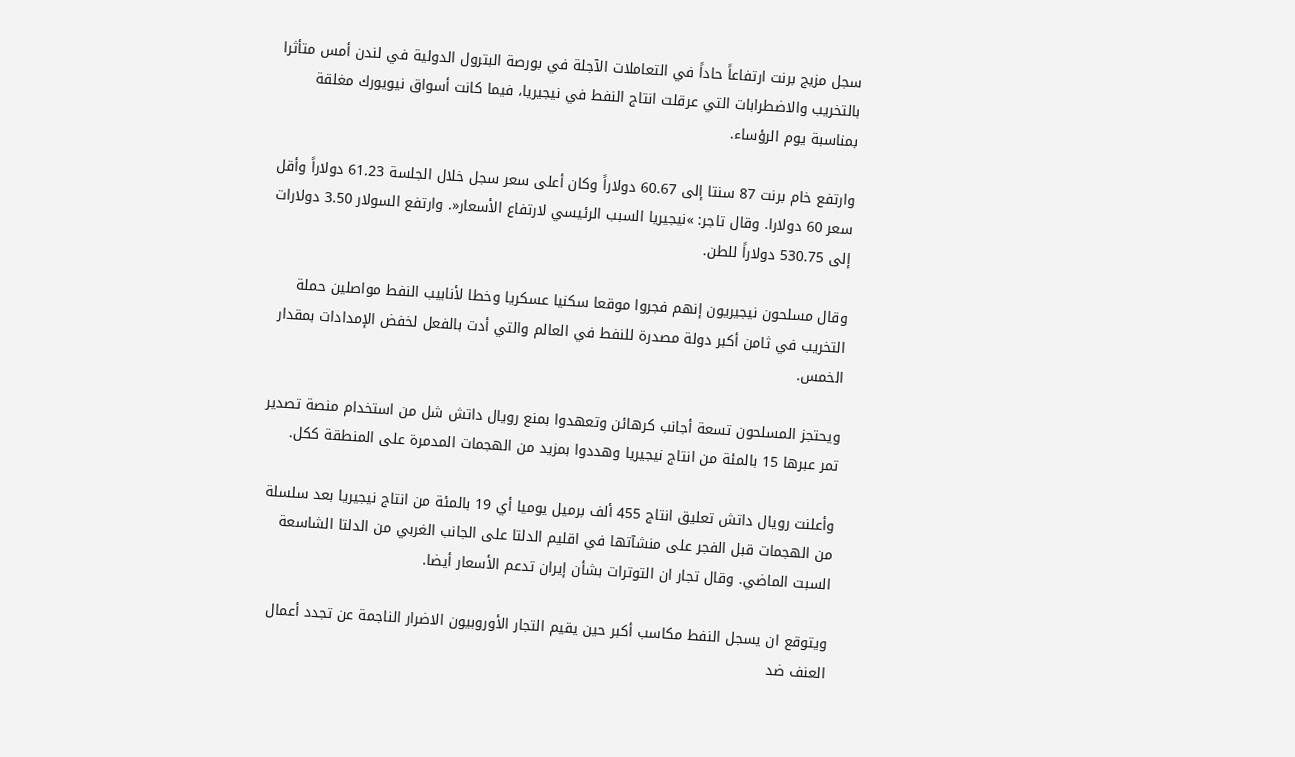سجل مزيج برنت ارتفاعاً حاداً في التعاملات الآجلة في بورصة البترول الدولية في لندن أمس متأثرا بالتخريب والاضطرابات التي عرقلت انتاج النفط في نيجيريا، فيما كانت أسواق نيويورك مغلقة بمناسبة يوم الرؤساء.

وارتفع خام برنت 87 سنتا إلى 60.67 دولاراً وكان أعلى سعر سجل خلال الجلسة 61.23 دولاراً وأقل سعر 60 دولارا. وقال تاجر: »نيجيريا السبب الرئيسي لارتفاع الأسعار«. وارتفع السولار 3.50 دولارات إلى 530.75 دولاراً للطن.

وقال مسلحون نيجيريون إنهم فجروا موقعا سكنيا عسكريا وخطا لأنابيب النفط مواصلين حملة التخريب في ثامن أكبر دولة مصدرة للنفط في العالم والتي أدت بالفعل لخفض الإمدادات بمقدار الخمس.

ويحتجز المسلحون تسعة أجانب كرهائن وتعهدوا بمنع رويال داتش شل من استخدام منصة تصدير تمر عبرها 15 بالمئة من انتاج نيجيريا وهددوا بمزيد من الهجمات المدمرة على المنطقة ككل.

وأعلنت رويال داتش تعليق انتاج 455 ألف برميل يوميا أي 19 بالمئة من انتاج نيجيريا بعد سلسلة من الهجمات قبل الفجر على منشآتها في اقليم الدلتا على الجانب الغربي من الدلتا الشاسعة السبت الماضي. وقال تجار ان التوترات بشأن إيران تدعم الأسعار أيضا.

ويتوقع ان يسجل النفط مكاسب أكبر حين يقيم التجار الأوروبيون الاضرار الناجمة عن تجدد أعمال العنف ضد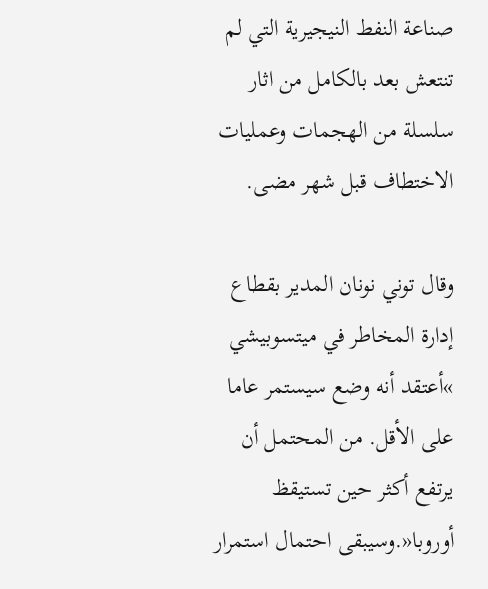صناعة النفط النيجيرية التي لم تنتعش بعد بالكامل من اثار سلسلة من الهجمات وعمليات الاختطاف قبل شهر مضى.

وقال توني نونان المدير بقطاع إدارة المخاطر في ميتسوبيشي »أعتقد أنه وضع سيستمر عاما على الأقل. من المحتمل أن يرتفع أكثر حين تستيقظ أوروبا«.وسيبقى احتمال استمرار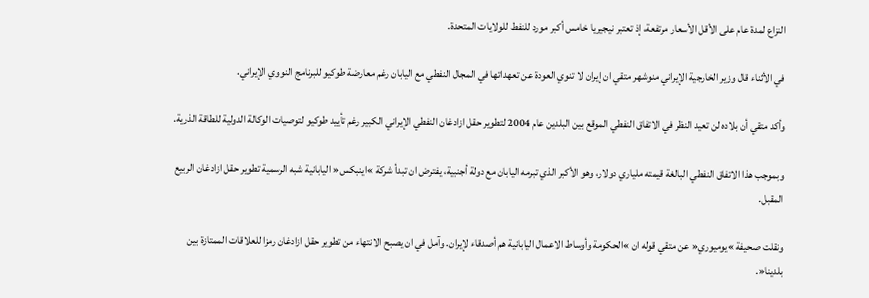النزاع لمدة عام على الأقل الأسعار مرتفعة، إذ تعتبر نيجيريا خامس أكبر مورد للنفط للولايات المتحدة.

في الأثناء قال وزير الخارجية الإيراني منوشهر متقي ان إيران لا تنوي العودة عن تعهداتها في المجال النفطي مع اليابان رغم معارضة طوكيو للبرنامج النووي الإيراني.

وأكد متقي أن بلاده لن تعيد النظر في الاتفاق النفطي الموقع بين البلدين عام 2004 لتطوير حقل ازادغان النفطي الإيراني الكبير رغم تأييد طوكيو لتوصيات الوكالة الدولية للطاقة الذرية.

وبموجب هذا الاتفاق النفطي البالغة قيمته ملياري دولار، وهو الأكبر الذي تبرمه اليابان مع دولة أجنبية، يفترض ان تبدأ شركة »اينبكس« اليابانية شبه الرسمية تطوير حقل ازادغان الربيع المقبل.

ونقلت صحيفة »يوميوري« عن متقي قوله ان »الحكومة وأوساط الاعمال اليابانية هم أصدقاء لإيران. وآمل في ان يصبح الانتهاء من تطوير حقل ازادغان رمزا للعلاقات الممتازة بين بلدينا«.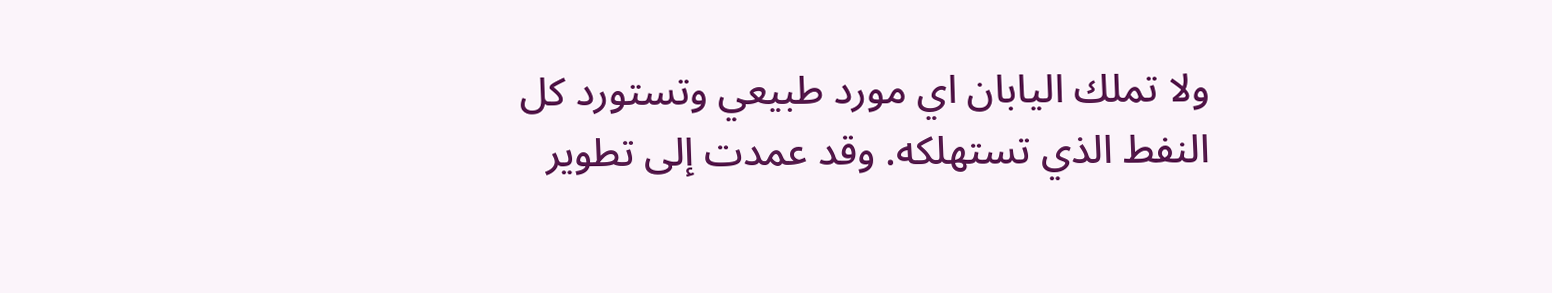ولا تملك اليابان اي مورد طبيعي وتستورد كل النفط الذي تستهلكه. وقد عمدت إلى تطوير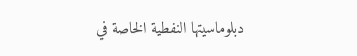دبلوماسيتها النفطية الخاصة في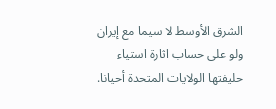الشرق الأوسط لا سيما مع إيران ولو على حساب اثارة استياء حليفتها الولايات المتحدة أحيانا.